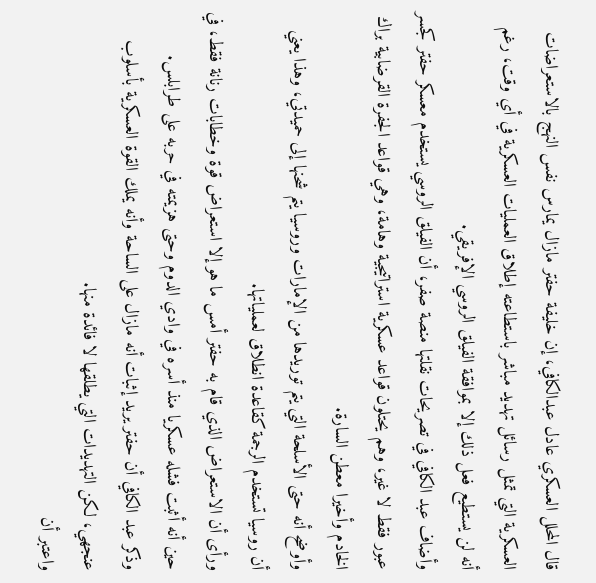قال المحلل العسكري عادل عبدالكافي، إن خليفة حفتر مازال يمارس نفس النهج بالاستعراضات العسكرية التي تمثل رسائل تهديد مباشر باستطاعته إطلاق العمليات العسكرية في أي وقت، رغم أنه لن يستطيع فعل ذلك إلا بموافقة الفيلق الروسي الإفريقي.
وأضاف عبد الكافي في تصريحات نقلتها منصة صفر، أن الفيلق الروسي يستخدم معسكر حفتر كجسر عبور فقط لا غير، وهم يحتلون قواعد عسكرية استراتيجية وهامة، وهي قواعد الجفرة القرضابية براك الخادم وأخيرا معطن السارة.
وأوضح أنه حتى الأسلحة التي يتم توريدها من الإمارات وروسيا يتم شحنها إلى حميدتي، وهذا يعني أن روسيا تستخدم الرجمة كقاعدة انطلاق لعملياتها.
ورأى أن الاستعراض الذي قام به حفتر أمس ما هو إلا استعراض قوة وخطابات رنانة فقط، في حين أنه أثبت فشله عسكريا منذ أسره في وادي الدوم وحتى هزيمته في حربه على طرابلس.
وذكر عبد الكافي أن حفتر يريد إثبات أنه مازال على الساحة وأنه يملك القوة العسكرية بأسلوب عنجهي، لكن التهديدات التي يطلقها لا فائدة منها.
واعتبر أن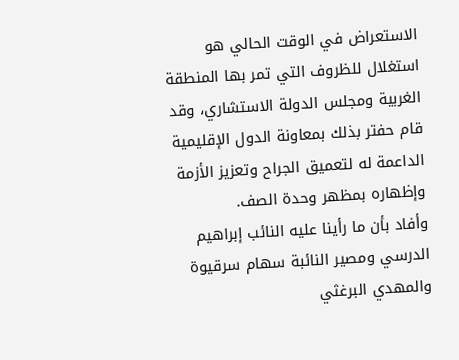الاستعراض في الوقت الحالي هو استغلال للظروف التي تمر بها المنطقة الغربية ومجلس الدولة الاستشاري، وقد قام حفتر بذلك بمعاونة الدول الإقليمية الداعمة له لتعميق الجراح وتعزيز الأزمة وإظهاره بمظهر وحدة الصف.
وأفاد بأن ما رأينا عليه النائب إبراهيم الدرسي ومصير النائبة سهام سرقيوة والمهدي البرغثي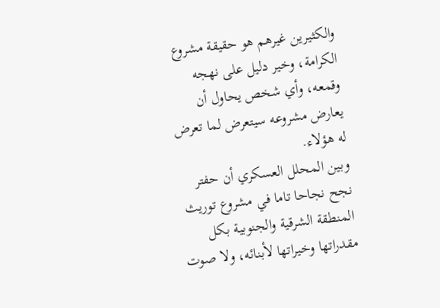والكثيرين غيرهم هو حقيقة مشروع الكرامة، وخير دليل على نهجه وقمعه، وأي شخص يحاول أن يعارض مشروعه سيتعرض لما تعرض له هؤلاء.
وبين المحلل العسكري أن حفتر نجح نجاحا تاما في مشروع توريث المنطقة الشرقية والجنوبية بكل مقدراتها وخيراتها لأبنائه، ولا صوت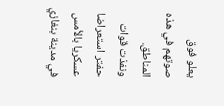يعلو فوق صوتهم في هذه المناطق.
ونفذت قوات حفتر استعراضا عسكريا بالأمس في مدينة بنغازي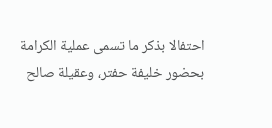احتفالا بذكر ما تسمى عملية الكرامة بحضور خليفة حفتر، وعقيلة صالح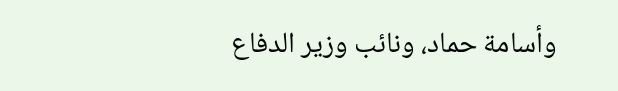وأسامة حماد، ونائب وزير الدفاع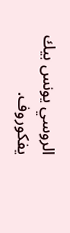الروسي يونس بيك يفكوروف.